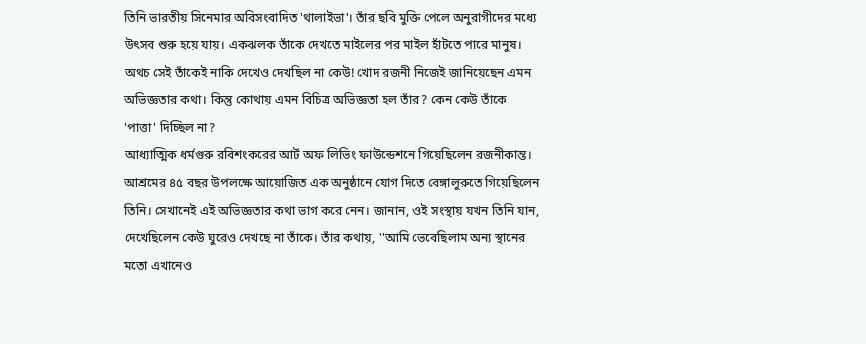তিনি ভারতীয় সিনেমার অবিসংবাদিত 'থালাইভা'। তাঁর ছবি মুক্তি পেলে অনুরাগীদের মধ্যে উৎসব শুরু হয়ে যায়। একঝলক তাঁকে দেখতে মাইলের পর মাইল হাঁটতে পারে মানুষ। অথচ সেই তাঁকেই নাকি দেখেও দেখছিল না কেউ! খোদ রজনী নিজেই জানিয়েছেন এমন অভিজ্ঞতার কথা। কিন্তু কোথায় এমন বিচিত্র অভিজ্ঞতা হল তাঁর? কেন কেউ তাঁকে 'পাত্তা' দিচ্ছিল না?
আধ্যাত্মিক ধর্মগুরু রবিশংকরের আর্ট অফ লিভিং ফাউন্ডেশনে গিয়েছিলেন রজনীকান্ত। আশ্রমের ৪৫ বছর উপলক্ষে আয়োজিত এক অনুষ্ঠানে যোগ দিতে বেঙ্গালুরুতে গিয়েছিলেন তিনি। সেখানেই এই অভিজ্ঞতার কথা ভাগ করে নেন। জানান, ওই সংস্থায় যখন তিনি যান, দেখেছিলেন কেউ ঘুরেও দেখছে না তাঁকে। তাঁর কথায়, ''আমি ভেবেছিলাম অন্য স্থানের মতো এখানেও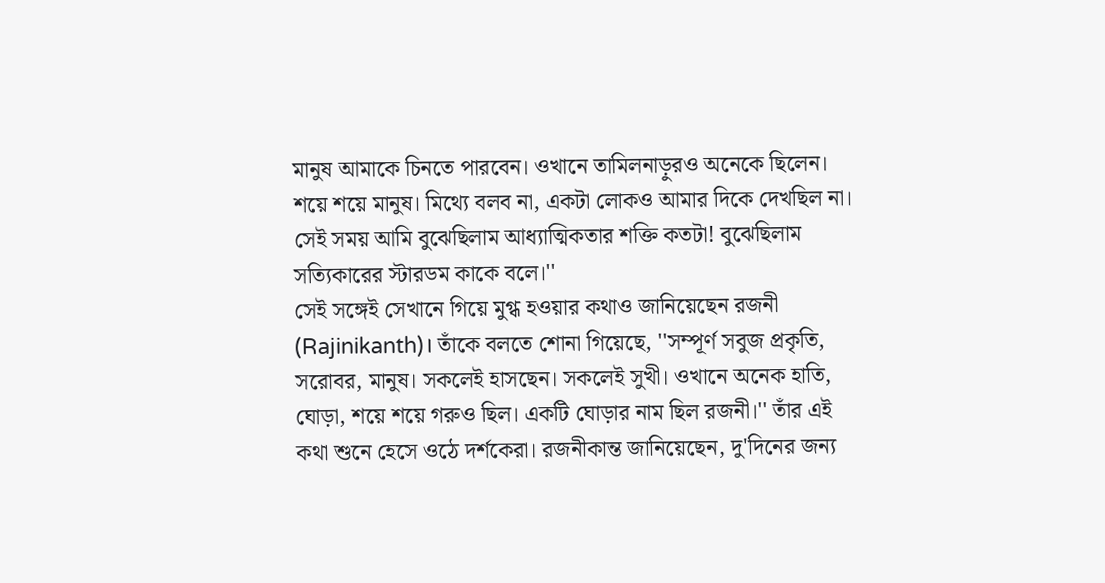মানুষ আমাকে চিনতে পারবেন। ওখানে তামিলনাড়ুরও অনেকে ছিলেন। শয়ে শয়ে মানুষ। মিথ্যে বলব না, একটা লোকও আমার দিকে দেখছিল না। সেই সময় আমি বুঝেছিলাম আধ্যাত্মিকতার শক্তি কতটা! বুঝেছিলাম সত্যিকারের স্টারডম কাকে বলে।''
সেই সঙ্গেই সেখানে গিয়ে মুগ্ধ হওয়ার কথাও জানিয়েছেন রজনী (Rajinikanth)। তাঁকে বলতে শোনা গিয়েছে, ''সম্পূর্ণ সবুজ প্রকৃতি, সরোবর, মানুষ। সকলেই হাসছেন। সকলেই সুখী। ওখানে অনেক হাতি, ঘোড়া, শয়ে শয়ে গরুও ছিল। একটি ঘোড়ার নাম ছিল রজনী।'' তাঁর এই কথা শুনে হেসে ওঠে দর্শকেরা। রজনীকান্ত জানিয়েছেন, দু'দিনের জন্য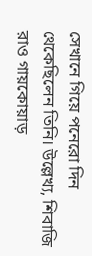সেখানে গিয়ে পনেরো দিন থেকেছিলেন তিনি। উল্লেখ্য, শিবাজি রাও গায়কোয়াড়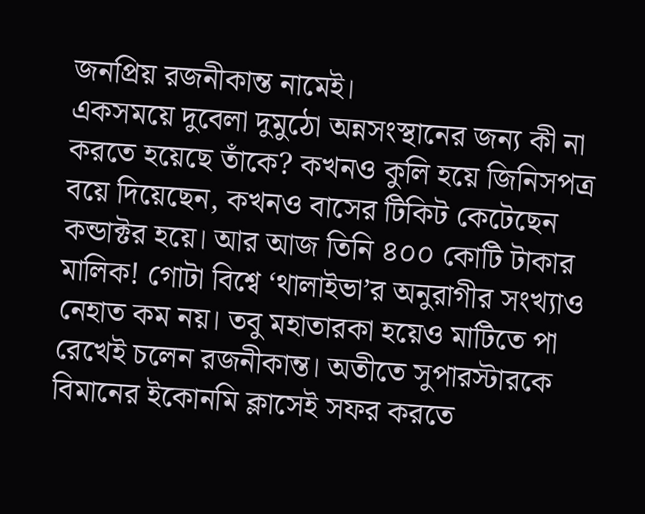জনপ্রিয় রজনীকান্ত নামেই।
একসময়ে দুবেলা দুমুঠো অন্নসংস্থানের জন্য কী না করতে হয়েছে তাঁকে? কখনও কুলি হয়ে জিনিসপত্র বয়ে দিয়েছেন, কখনও বাসের টিকিট কেটেছেন কন্ডাক্টর হয়ে। আর আজ তিনি ৪০০ কোটি টাকার মালিক! গোটা বিশ্বে ‘থালাইভা’র অনুরাগীর সংখ্যাও নেহাত কম নয়। তবু মহাতারকা হয়েও মাটিতে পা রেখেই চলেন রজনীকান্ত। অতীতে সুপারস্টারকে বিমানের ইকোনমি ক্লাসেই সফর করতে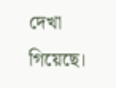দেখা গিয়েছে।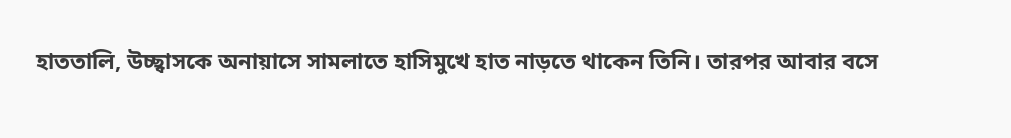হাততালি, উচ্ছ্বাসকে অনায়াসে সামলাতে হাসিমুখে হাত নাড়তে থাকেন তিনি। তারপর আবার বসে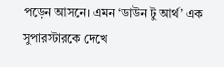পড়েন আসনে। এমন ‘ডাউন টু আর্থ’ এক সুপারস্টারকে দেখে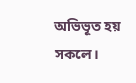অভিভূত হয় সকলে।